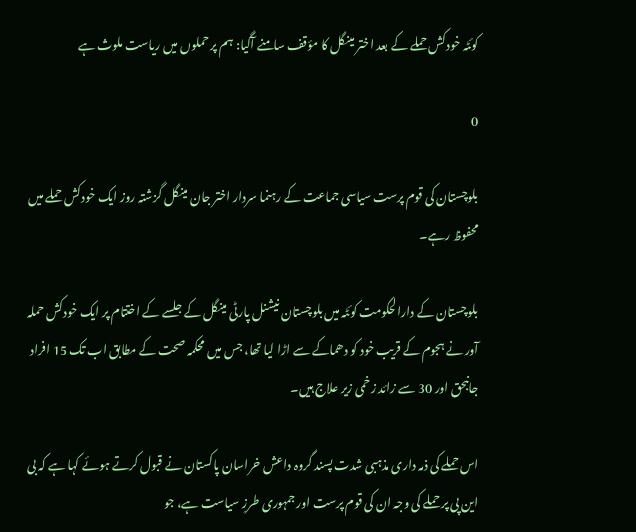کوئٹہ خودکش حملے کے بعد اختر مینگل کا مؤقف سامنے آگیا: ہم پر حملوں میں ریاست ملوث ہے

0

بلوچستان کی قوم پرست سیاسی جماعت کے رہنما سردار اختر جان مینگل گزشتہ روز ایک خودکش حملے میں محفوظ رہے۔

بلوچستان کے دارالحکومت کوئٹہ میں بلوچستان نیشنل پارٹی مینگل کے جلسے کے اختتام پر ایک خودکش حملہ آور نے ہجوم کے قریب خود کو دھماکے سے اڑا لیا تھا، جس میں محکمہ صحت کے مطابق اب تک 15 افراد جانبحق اور 30 سے زائد زخمی زیر علاج ہیں۔

اس حملے کی ذمہ داری مذہبی شدت پسند گروہ داعش خراسان پاکستان نے قبول کرتے ہوئے کہا ہے کہ بی این پی پر حملے کی وجہ ان کی قوم پرست اور جمہوری طرزِ سیاست ہے، جو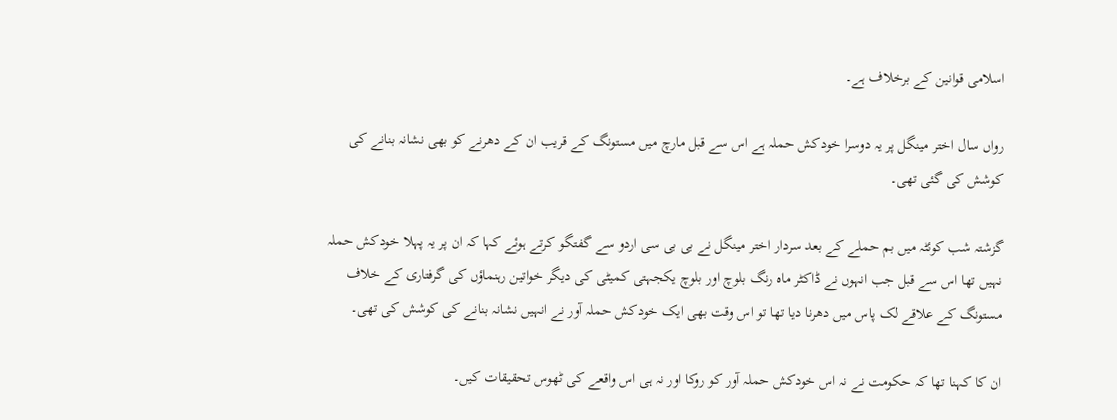اسلامی قوانین کے برخلاف ہے۔

رواں سال اختر مینگل پر یہ دوسرا خودکش حملہ ہے اس سے قبل مارچ میں مستونگ کے قریب ان کے دھرنے کو بھی نشانہ بنانے کی کوشش کی گئی تھی۔

گزشتہ شب کوئٹہ میں بم حملے کے بعد سردار اختر مینگل نے بی بی سی اردو سے گفتگو کرتے ہوئے کہا کہ ان پر یہ پہلا خودکش حملہ نہیں تھا اس سے قبل جب انہوں نے ڈاکٹر ماہ رنگ بلوچ اور بلوچ یکجہتی کمیٹی کی دیگر خواتین رہنماؤں کی گرفتاری کے خلاف مستونگ کے علاقے لک پاس میں دھرنا دیا تھا تو اس وقت بھی ایک خودکش حملہ آور نے انہیں نشانہ بنانے کی کوشش کی تھی۔

ان کا کہنا تھا کہ حکومت نے نہ اس خودکش حملہ آور کو روکا اور نہ ہی اس واقعے کی ٹھوس تحقیقات کیں۔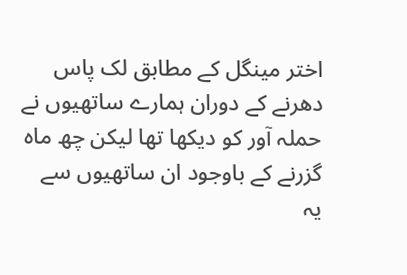اختر مینگل کے مطابق لک پاس دھرنے کے دوران ہمارے ساتھیوں نے حملہ آور کو دیکھا تھا لیکن چھ ماہ گزرنے کے باوجود ان ساتھیوں سے یہ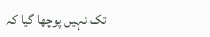تک نہیں پوچھا گیا کہ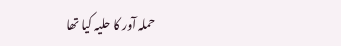حملہ آور کا حلیہ کیا تھا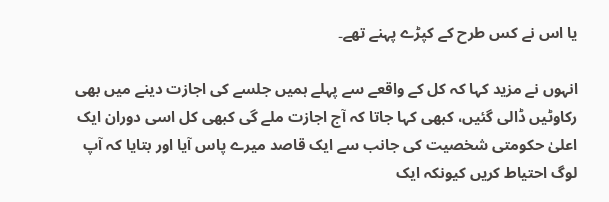یا اس نے کس طرح کے کپڑے پہنے تھے۔

انہوں نے مزید کہا کہ کل کے واقعے سے پہلے ہمیں جلسے کی اجازت دینے میں بھی رکاوٹیں ڈالی گئیں، کبھی کہا جاتا کہ آج اجازت ملے گی کبھی کل اسی دوران ایک اعلیٰ حکومتی شخصیت کی جانب سے ایک قاصد میرے پاس آیا اور بتایا کہ آپ لوگ احتیاط کریں کیونکہ ایک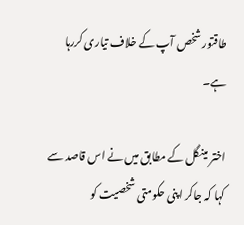طاقتور شخص آپ کے خلاف تیاری کررہا ہے۔

اختر مینگل کے مطابق میں نے اس قاصد سے کہا کہ جاکر اپنی حکومتی شخصیت کو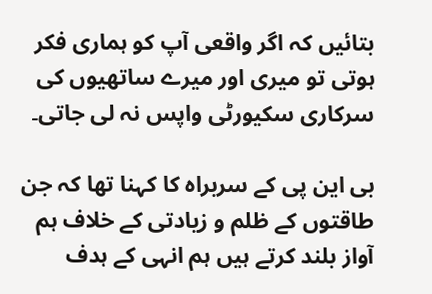بتائیں کہ اگر واقعی آپ کو ہماری فکر ہوتی تو میری اور میرے ساتھیوں کی سرکاری سکیورٹی واپس نہ لی جاتی۔

بی این پی کے سربراہ کا کہنا تھا کہ جن طاقتوں کے ظلم و زیادتی کے خلاف ہم آواز بلند کرتے ہیں ہم انہی کے ہدف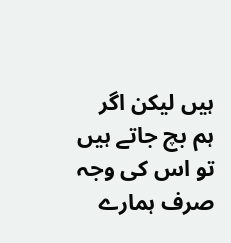ہیں لیکن اگر ہم بچ جاتے ہیں تو اس کی وجہ صرف ہمارے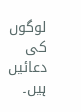لوگوں کی دعائیں ہیں۔